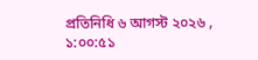প্রতিনিধি ৬ আগস্ট ২০২৬ , ১:০০:৫১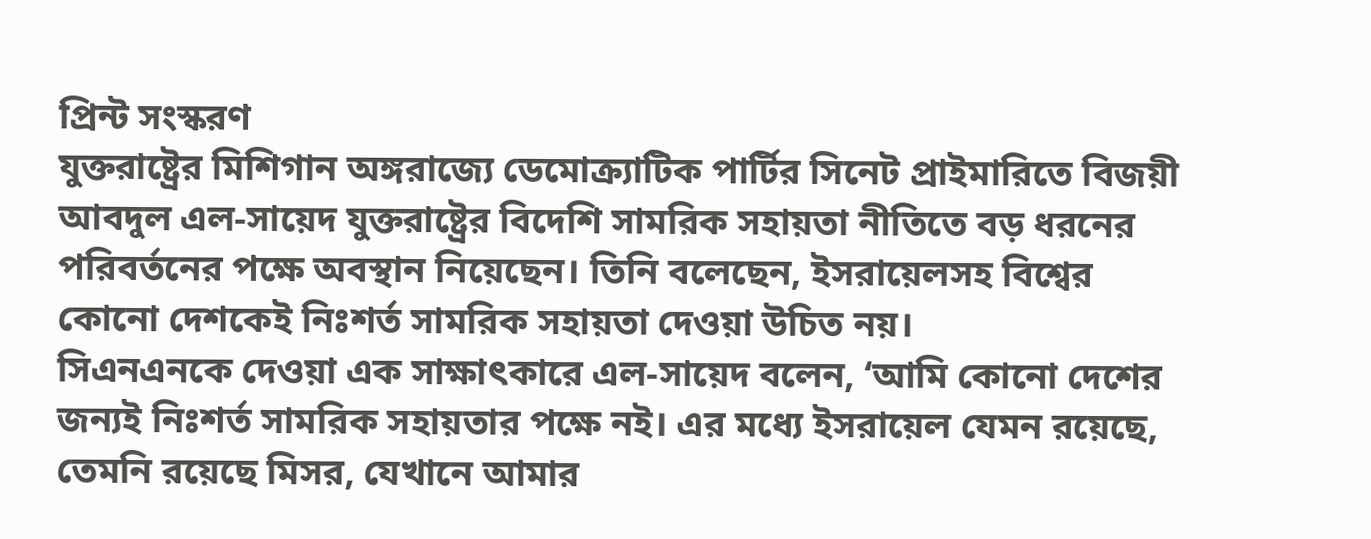প্রিন্ট সংস্করণ
যুক্তরাষ্ট্রের মিশিগান অঙ্গরাজ্যে ডেমোক্র্যাটিক পার্টির সিনেট প্রাইমারিতে বিজয়ী আবদুল এল-সায়েদ যুক্তরাষ্ট্রের বিদেশি সামরিক সহায়তা নীতিতে বড় ধরনের পরিবর্তনের পক্ষে অবস্থান নিয়েছেন। তিনি বলেছেন, ইসরায়েলসহ বিশ্বের কোনো দেশকেই নিঃশর্ত সামরিক সহায়তা দেওয়া উচিত নয়।
সিএনএনকে দেওয়া এক সাক্ষাৎকারে এল-সায়েদ বলেন, ‘আমি কোনো দেশের জন্যই নিঃশর্ত সামরিক সহায়তার পক্ষে নই। এর মধ্যে ইসরায়েল যেমন রয়েছে, তেমনি রয়েছে মিসর, যেখানে আমার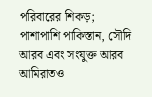পরিবারের শিকড়; পাশাপাশি পাকিস্তান, সৌদি আরব এবং সংযুক্ত আরব আমিরাতও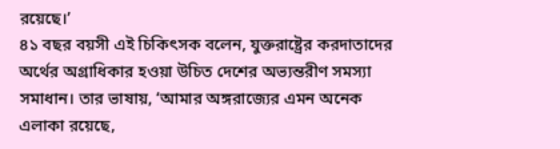রয়েছে।’
৪১ বছর বয়সী এই চিকিৎসক বলেন, যুক্তরাষ্ট্রের করদাতাদের অর্থের অগ্রাধিকার হওয়া উচিত দেশের অভ্যন্তরীণ সমস্যা সমাধান। তার ভাষায়, ‘আমার অঙ্গরাজ্যের এমন অনেক এলাকা রয়েছে,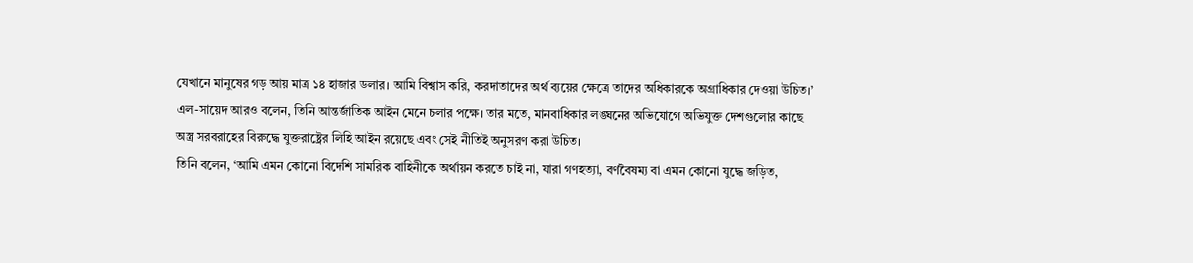যেখানে মানুষের গড় আয় মাত্র ১৪ হাজার ডলার। আমি বিশ্বাস করি, করদাতাদের অর্থ ব্যয়ের ক্ষেত্রে তাদের অধিকারকে অগ্রাধিকার দেওয়া উচিত।’
এল-সায়েদ আরও বলেন, তিনি আন্তর্জাতিক আইন মেনে চলার পক্ষে। তার মতে, মানবাধিকার লঙ্ঘনের অভিযোগে অভিযুক্ত দেশগুলোর কাছে অস্ত্র সরবরাহের বিরুদ্ধে যুক্তরাষ্ট্রের লিহি আইন রয়েছে এবং সেই নীতিই অনুসরণ করা উচিত।
তিনি বলেন, ‘আমি এমন কোনো বিদেশি সামরিক বাহিনীকে অর্থায়ন করতে চাই না, যারা গণহত্যা, বর্ণবৈষম্য বা এমন কোনো যুদ্ধে জড়িত,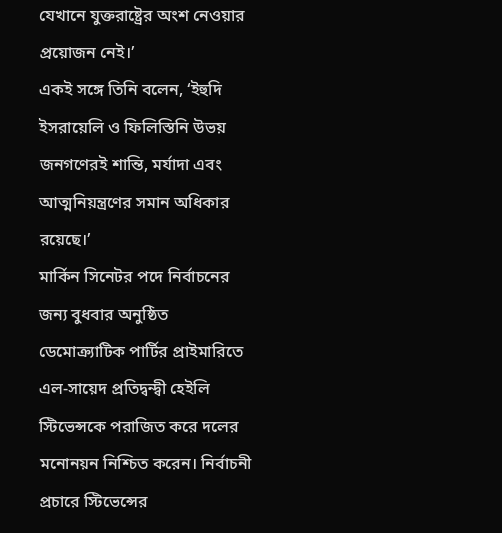যেখানে যুক্তরাষ্ট্রের অংশ নেওয়ার প্রয়োজন নেই।’
একই সঙ্গে তিনি বলেন, ‘ইহুদি ইসরায়েলি ও ফিলিস্তিনি উভয় জনগণেরই শান্তি, মর্যাদা এবং আত্মনিয়ন্ত্রণের সমান অধিকার রয়েছে।’
মার্কিন সিনেটর পদে নির্বাচনের জন্য বুধবার অনুষ্ঠিত ডেমোক্র্যাটিক পার্টির প্রাইমারিতে এল-সায়েদ প্রতিদ্বন্দ্বী হেইলি স্টিভেন্সকে পরাজিত করে দলের মনোনয়ন নিশ্চিত করেন। নির্বাচনী প্রচারে স্টিভেন্সের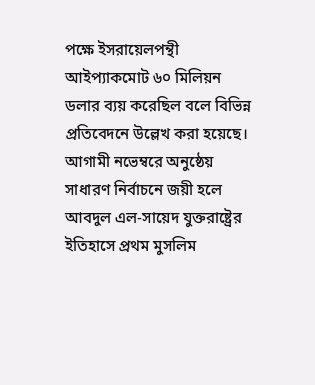পক্ষে ইসরায়েলপন্থী আইপ্যাকমোট ৬০ মিলিয়ন ডলার ব্যয় করেছিল বলে বিভিন্ন প্রতিবেদনে উল্লেখ করা হয়েছে।
আগামী নভেম্বরে অনুষ্ঠেয় সাধারণ নির্বাচনে জয়ী হলে আবদুল এল-সায়েদ যুক্তরাষ্ট্রের ইতিহাসে প্রথম মুসলিম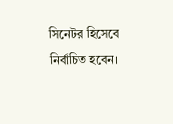সিনেটর হিসেবে নির্বাচিত হবেন।